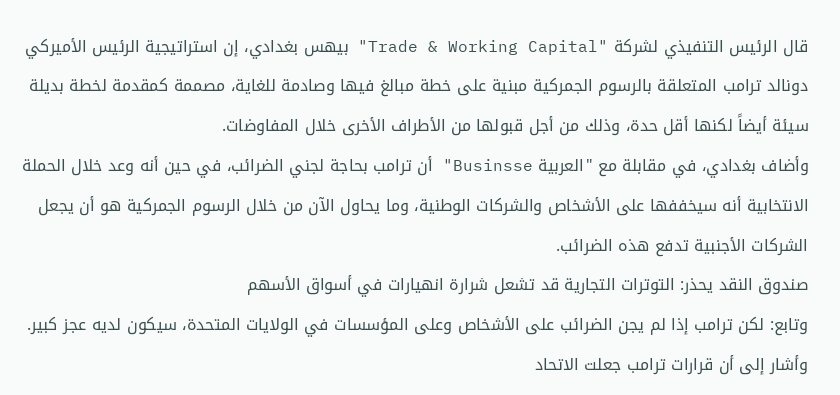قال الرئيس التنفيذي لشركة "Trade & Working Capital" بيهس بغدادي، إن استراتيجية الرئيس الأميركي دونالد ترامب المتعلقة بالرسوم الجمركية مبنية على خطة مبالغ فيها وصادمة للغاية، مصممة كمقدمة لخطة بديلة سيئة أيضاً لكنها أقل حدة، وذلك من أجل قبولها من الأطراف الأخرى خلال المفاوضات.
وأضاف بغدادي، في مقابلة مع "العربية Businsse" أن ترامب بحاجة لجني الضرائب، في حين أنه وعد خلال الحملة الانتخابية أنه سيخففها على الأشخاص والشركات الوطنية، وما يحاول الآن من خلال الرسوم الجمركية هو أن يجعل الشركات الأجنبية تدفع هذه الضرائب.
صندوق النقد يحذر: التوترات التجارية قد تشعل شرارة انهيارات في أسواق الأسهم
وتابع: لكن ترامب إذا لم يجن الضرائب على الأشخاص وعلى المؤسسات في الولايات المتحدة، سيكون لديه عجز كبير.
وأشار إلى أن قرارات ترامب جعلت الاتحاد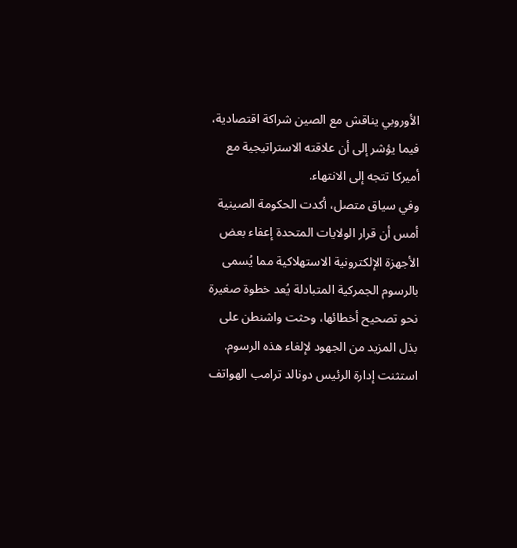الأوروبي يناقش مع الصين شراكة اقتصادية، فيما يؤشر إلى أن علاقته الاستراتيجية مع أميركا تتجه إلى الانتهاء.
وفي سياق متصل، أكدت الحكومة الصينية أمس أن قرار الولايات المتحدة إعفاء بعض الأجهزة الإلكترونية الاستهلاكية مما يُسمى بالرسوم الجمركية المتبادلة يُعد خطوة صغيرة نحو تصحيح أخطائها، وحثت واشنطن على بذل المزيد من الجهود لإلغاء هذه الرسوم.
استثنت إدارة الرئيس دونالد ترامب الهواتف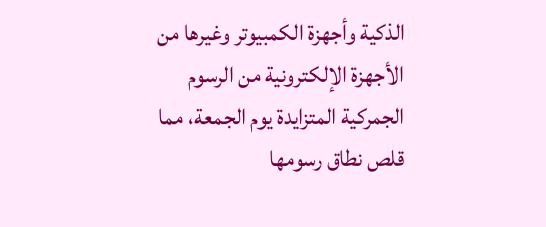الذكية وأجهزة الكمبيوتر وغيرها من الأجهزة الإلكترونية من الرسوم الجمركية المتزايدة يوم الجمعة، مما قلص نطاق رسومها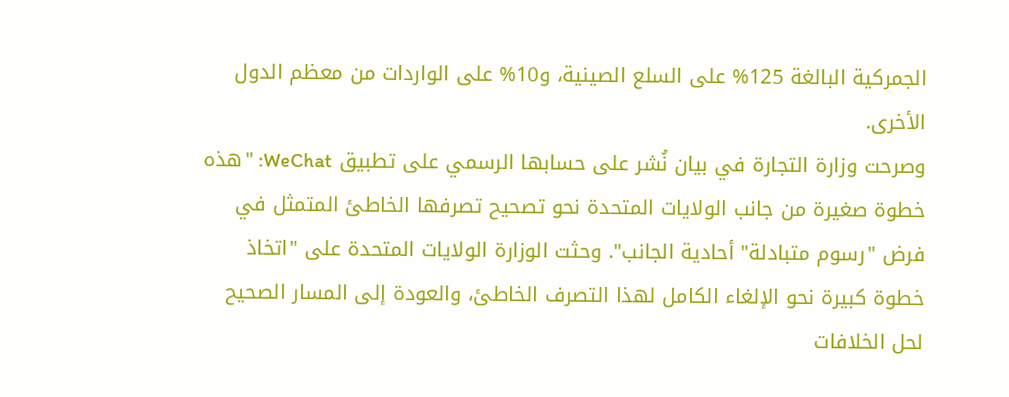الجمركية البالغة 125% على السلع الصينية، و10% على الواردات من معظم الدول الأخرى.
وصرحت وزارة التجارة في بيان نُشر على حسابها الرسمي على تطبيق WeChat: "هذه خطوة صغيرة من جانب الولايات المتحدة نحو تصحيح تصرفها الخاطئ المتمثل في فرض "رسوم متبادلة" أحادية الجانب". وحثت الوزارة الولايات المتحدة على "اتخاذ خطوة كبيرة نحو الإلغاء الكامل لهذا التصرف الخاطئ، والعودة إلى المسار الصحيح لحل الخلافات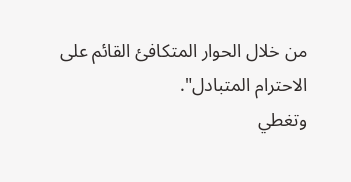من خلال الحوار المتكافئ القائم على الاحترام المتبادل".
وتغطي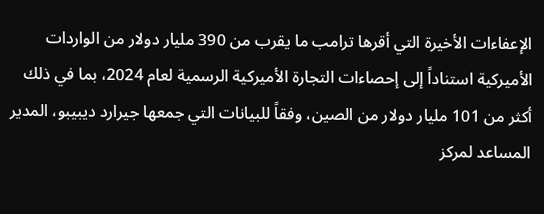الإعفاءات الأخيرة التي أقرها ترامب ما يقرب من 390 مليار دولار من الواردات الأميركية استناداً إلى إحصاءات التجارة الأميركية الرسمية لعام 2024، بما في ذلك أكثر من 101 مليار دولار من الصين، وفقاً للبيانات التي جمعها جيرارد ديبيبو، المدير المساعد لمركز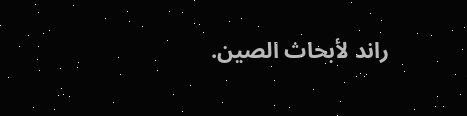راند لأبحاث الصين.